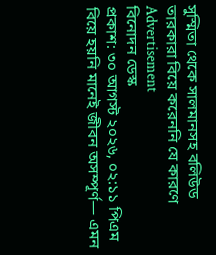সুস্মিতা থেকে সালমানসহ বলিউড তারকারা বিয়ে করেননি যে কারণে
Advertisement
বিনোদন ডেস্ক
প্রকাশ: ৩০ আগস্ট ২০২৬, ০২:১১ পিএম
বিয়ে হয়নি মানেই জীবন অসম্পূর্ণ— এমন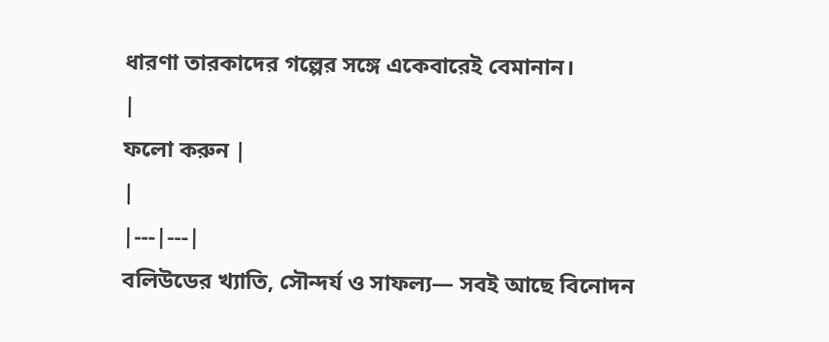ধারণা তারকাদের গল্পের সঙ্গে একেবারেই বেমানান।
|
ফলো করুন |
|
|---|---|
বলিউডের খ্যাতি, সৌন্দর্য ও সাফল্য— সবই আছে বিনোদন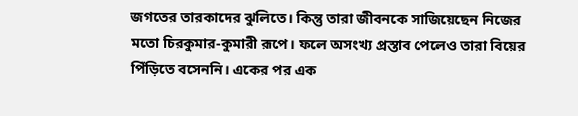জগতের তারকাদের ঝুলিতে। কিন্তু তারা জীবনকে সাজিয়েছেন নিজের মতো চিরকুমার-কুমারী রূপে। ফলে অসংখ্য প্রস্তাব পেলেও তারা বিয়ের পিঁড়িতে বসেননি। একের পর এক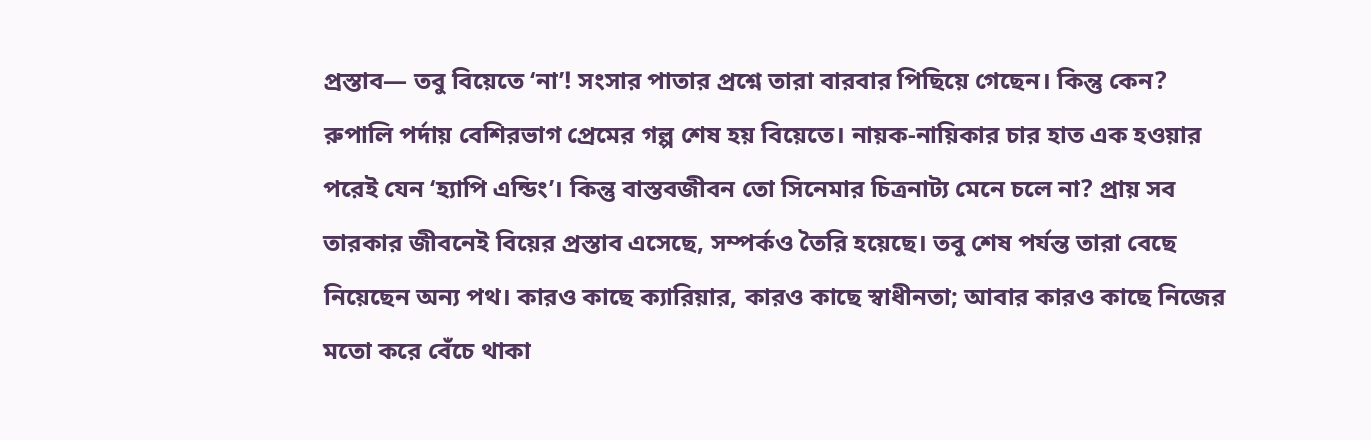প্রস্তাব— তবু বিয়েতে ‘না’! সংসার পাতার প্রশ্নে তারা বারবার পিছিয়ে গেছেন। কিন্তু কেন?
রুপালি পর্দায় বেশিরভাগ প্রেমের গল্প শেষ হয় বিয়েতে। নায়ক-নায়িকার চার হাত এক হওয়ার পরেই যেন ‘হ্যাপি এন্ডিং’। কিন্তু বাস্তবজীবন তো সিনেমার চিত্রনাট্য মেনে চলে না? প্রায় সব তারকার জীবনেই বিয়ের প্রস্তাব এসেছে, সম্পর্কও তৈরি হয়েছে। তবু শেষ পর্যন্ত তারা বেছে নিয়েছেন অন্য পথ। কারও কাছে ক্যারিয়ার, কারও কাছে স্বাধীনতা; আবার কারও কাছে নিজের মতো করে বেঁচে থাকা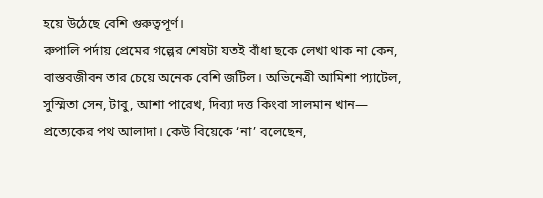হয়ে উঠেছে বেশি গুরুত্বপূর্ণ।
রুপালি পর্দায় প্রেমের গল্পের শেষটা যতই বাঁধা ছকে লেখা থাক না কেন, বাস্তবজীবন তার চেয়ে অনেক বেশি জটিল। অভিনেত্রী আমিশা প্যাটেল, সুস্মিতা সেন, টাবু, আশা পারেখ, দিব্যা দত্ত কিংবা সালমান খান— প্রত্যেকের পথ আলাদা। কেউ বিয়েকে ‘না’ বলেছেন,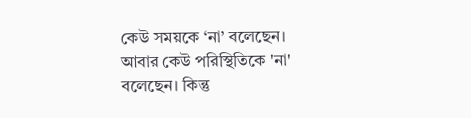কেউ সময়কে ‘না’ বলেছেন। আবার কেউ পরিস্থিতিকে 'না' বলেছেন। কিন্তু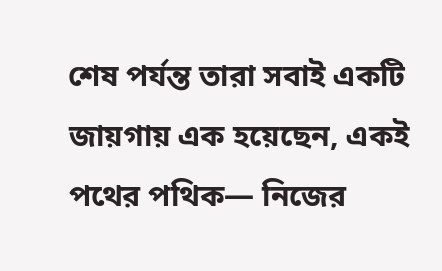শেষ পর্যন্ত তারা সবাই একটি জায়গায় এক হয়েছেন, একই পথের পথিক— নিজের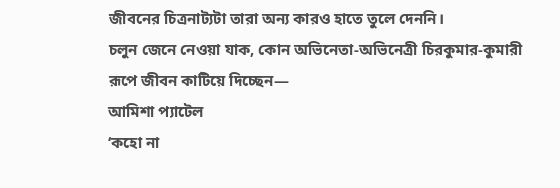জীবনের চিত্রনাট্যটা তারা অন্য কারও হাতে তুলে দেননি।
চলুন জেনে নেওয়া যাক, কোন অভিনেতা-অভিনেত্রী চিরকুমার-কুমারী রূপে জীবন কাটিয়ে দিচ্ছেন—
আমিশা প্যাটেল
‘কহো না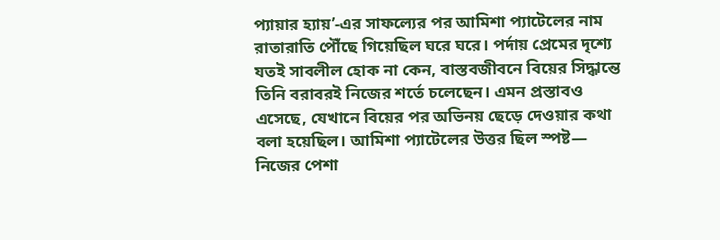প্যায়ার হ্যায়’-এর সাফল্যের পর আমিশা প্যাটেলের নাম রাতারাতি পৌঁছে গিয়েছিল ঘরে ঘরে। পর্দায় প্রেমের দৃশ্যে যতই সাবলীল হোক না কেন, বাস্তবজীবনে বিয়ের সিদ্ধান্তে তিনি বরাবরই নিজের শর্তে চলেছেন। এমন প্রস্তাবও এসেছে, যেখানে বিয়ের পর অভিনয় ছেড়ে দেওয়ার কথা বলা হয়েছিল। আমিশা প্যাটেলের উত্তর ছিল স্পষ্ট— নিজের পেশা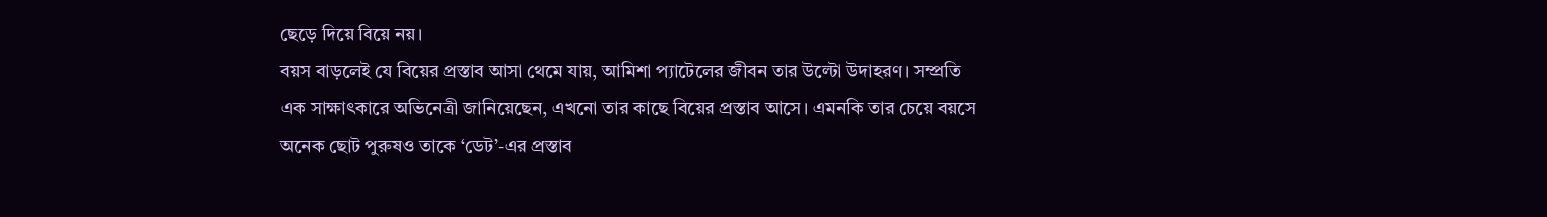ছেড়ে দিয়ে বিয়ে নয়।
বয়স বাড়লেই যে বিয়ের প্রস্তাব আসা থেমে যায়, আমিশা প্যাটেলের জীবন তার উল্টো উদাহরণ। সম্প্রতি এক সাক্ষাৎকারে অভিনেত্রী জানিয়েছেন, এখনো তার কাছে বিয়ের প্রস্তাব আসে। এমনকি তার চেয়ে বয়সে অনেক ছোট পুরুষও তাকে ‘ডেট’-এর প্রস্তাব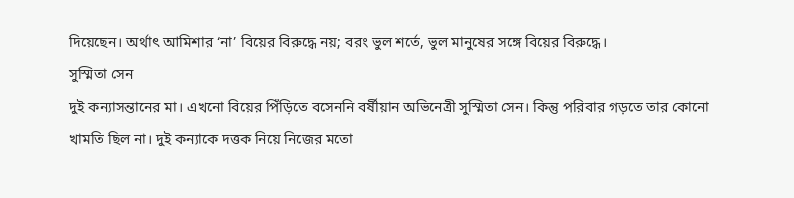দিয়েছেন। অর্থাৎ আমিশার ‘না’ বিয়ের বিরুদ্ধে নয়; বরং ভুল শর্তে, ভুল মানুষের সঙ্গে বিয়ের বিরুদ্ধে।
সুস্মিতা সেন
দুই কন্যাসন্তানের মা। এখনো বিয়ের পিঁড়িতে বসেননি বর্ষীয়ান অভিনেত্রী সুস্মিতা সেন। কিন্তু পরিবার গড়তে তার কোনো খামতি ছিল না। দুই কন্যাকে দত্তক নিয়ে নিজের মতো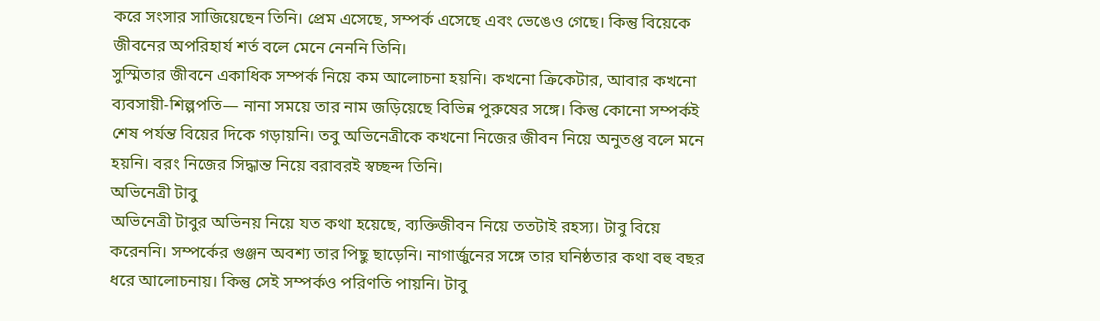করে সংসার সাজিয়েছেন তিনি। প্রেম এসেছে, সম্পর্ক এসেছে এবং ভেঙেও গেছে। কিন্তু বিয়েকে জীবনের অপরিহার্য শর্ত বলে মেনে নেননি তিনি।
সুস্মিতার জীবনে একাধিক সম্পর্ক নিয়ে কম আলোচনা হয়নি। কখনো ক্রিকেটার, আবার কখনো ব্যবসায়ী-শিল্পপতি— নানা সময়ে তার নাম জড়িয়েছে বিভিন্ন পুরুষের সঙ্গে। কিন্তু কোনো সম্পর্কই শেষ পর্যন্ত বিয়ের দিকে গড়ায়নি। তবু অভিনেত্রীকে কখনো নিজের জীবন নিয়ে অনুতপ্ত বলে মনে হয়নি। বরং নিজের সিদ্ধান্ত নিয়ে বরাবরই স্বচ্ছন্দ তিনি।
অভিনেত্রী টাবু
অভিনেত্রী টাবুর অভিনয় নিয়ে যত কথা হয়েছে, ব্যক্তিজীবন নিয়ে ততটাই রহস্য। টাবু বিয়ে করেননি। সম্পর্কের গুঞ্জন অবশ্য তার পিছু ছাড়েনি। নাগার্জুনের সঙ্গে তার ঘনিষ্ঠতার কথা বহু বছর ধরে আলোচনায়। কিন্তু সেই সম্পর্কও পরিণতি পায়নি। টাবু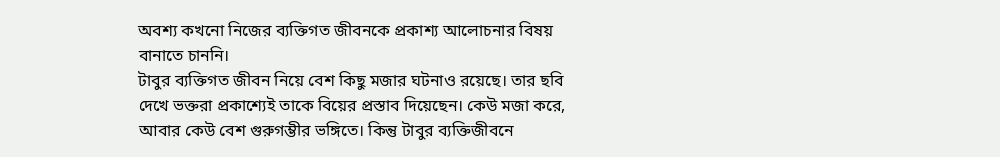অবশ্য কখনো নিজের ব্যক্তিগত জীবনকে প্রকাশ্য আলোচনার বিষয় বানাতে চাননি।
টাবুর ব্যক্তিগত জীবন নিয়ে বেশ কিছু মজার ঘটনাও রয়েছে। তার ছবি দেখে ভক্তরা প্রকাশ্যেই তাকে বিয়ের প্রস্তাব দিয়েছেন। কেউ মজা করে, আবার কেউ বেশ গুরুগম্ভীর ভঙ্গিতে। কিন্তু টাবুর ব্যক্তিজীবনে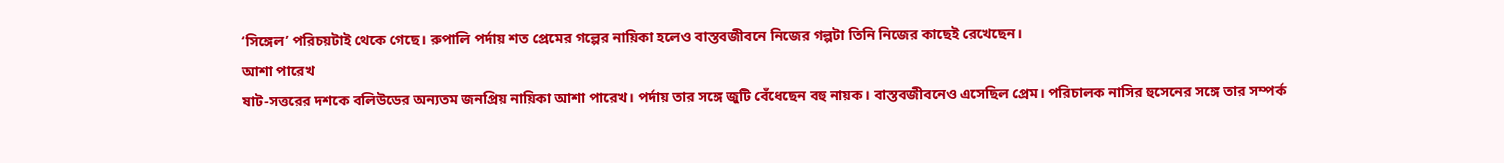‘সিঙ্গেল’ পরিচয়টাই থেকে গেছে। রুপালি পর্দায় শত প্রেমের গল্পের নায়িকা হলেও বাস্তবজীবনে নিজের গল্পটা তিনি নিজের কাছেই রেখেছেন।
আশা পারেখ
ষাট-সত্তরের দশকে বলিউডের অন্যতম জনপ্রিয় নায়িকা আশা পারেখ। পর্দায় তার সঙ্গে জুটি বেঁধেছেন বহু নায়ক। বাস্তবজীবনেও এসেছিল প্রেম। পরিচালক নাসির হুসেনের সঙ্গে তার সম্পর্ক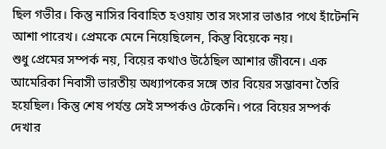ছিল গভীর। কিন্তু নাসির বিবাহিত হওয়ায় তার সংসার ভাঙার পথে হাঁটেননি আশা পারেখ। প্রেমকে মেনে নিয়েছিলেন, কিন্তু বিয়েকে নয়।
শুধু প্রেমের সম্পর্ক নয়, বিয়ের কথাও উঠেছিল আশার জীবনে। এক আমেরিকা নিবাসী ভারতীয় অধ্যাপকের সঙ্গে তার বিয়ের সম্ভাবনা তৈরি হয়েছিল। কিন্তু শেষ পর্যন্ত সেই সম্পর্কও টেকেনি। পরে বিয়ের সম্পর্ক দেখার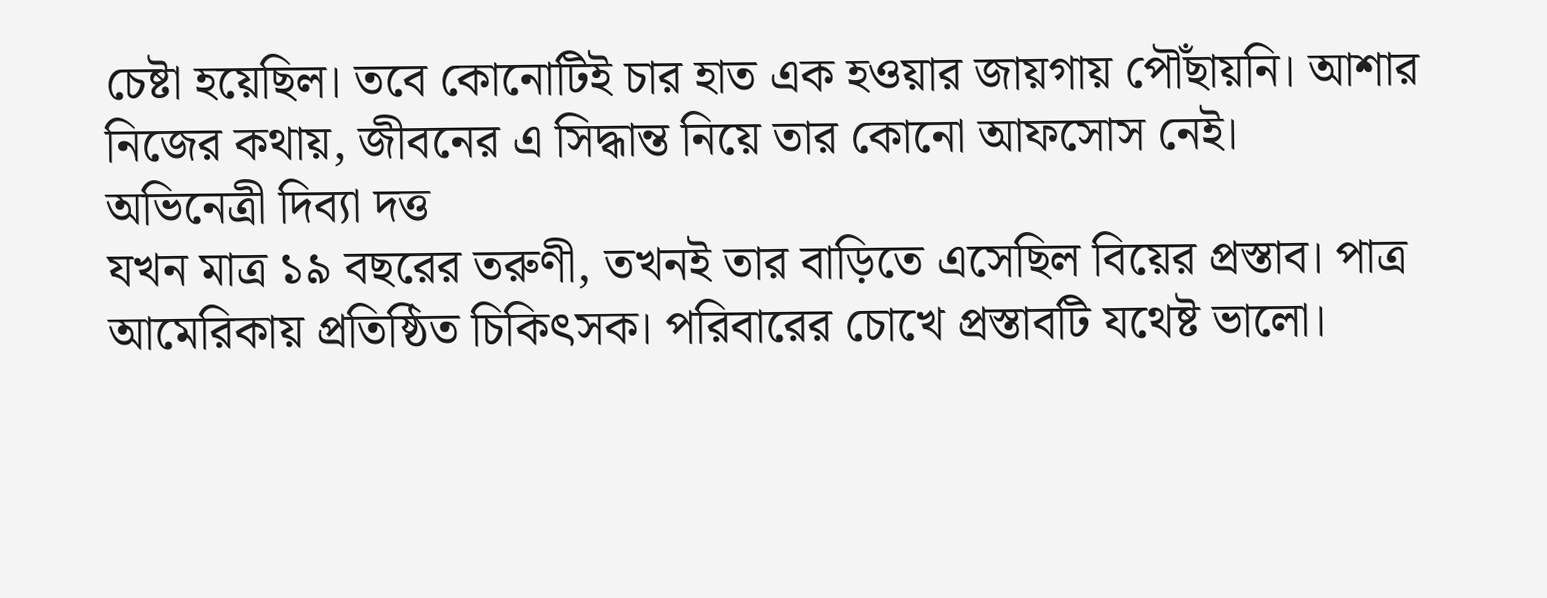চেষ্টা হয়েছিল। তবে কোনোটিই চার হাত এক হওয়ার জায়গায় পৌঁছায়নি। আশার নিজের কথায়, জীবনের এ সিদ্ধান্ত নিয়ে তার কোনো আফসোস নেই।
অভিনেত্রী দিব্যা দত্ত
যখন মাত্র ১৯ বছরের তরুণী, তখনই তার বাড়িতে এসেছিল বিয়ের প্রস্তাব। পাত্র আমেরিকায় প্রতিষ্ঠিত চিকিৎসক। পরিবারের চোখে প্রস্তাবটি যথেষ্ট ভালো।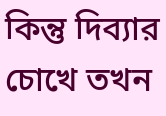কিন্তু দিব্যার চোখে তখন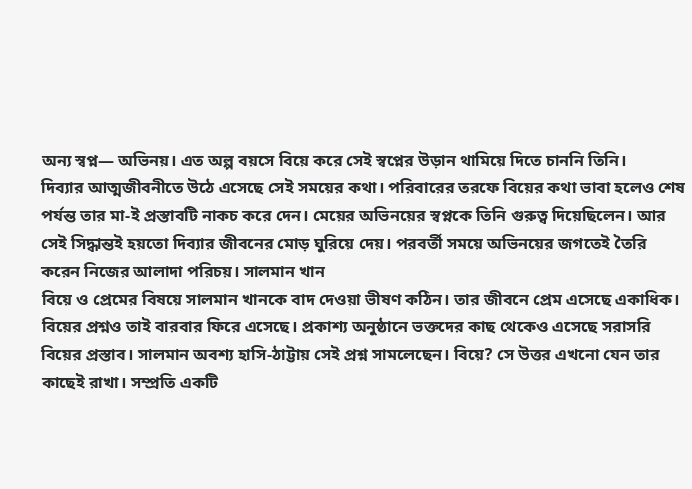অন্য স্বপ্ন— অভিনয়। এত অল্প বয়সে বিয়ে করে সেই স্বপ্নের উড়ান থামিয়ে দিতে চাননি তিনি।
দিব্যার আত্মজীবনীতে উঠে এসেছে সেই সময়ের কথা। পরিবারের তরফে বিয়ের কথা ভাবা হলেও শেষ পর্যন্ত তার মা-ই প্রস্তাবটি নাকচ করে দেন। মেয়ের অভিনয়ের স্বপ্নকে তিনি গুরুত্ব দিয়েছিলেন। আর সেই সিদ্ধান্তই হয়তো দিব্যার জীবনের মোড় ঘুরিয়ে দেয়। পরবর্তী সময়ে অভিনয়ের জগতেই তৈরি করেন নিজের আলাদা পরিচয়। সালমান খান
বিয়ে ও প্রেমের বিষয়ে সালমান খানকে বাদ দেওয়া ভীষণ কঠিন। তার জীবনে প্রেম এসেছে একাধিক। বিয়ের প্রশ্নও তাই বারবার ফিরে এসেছে। প্রকাশ্য অনুষ্ঠানে ভক্তদের কাছ থেকেও এসেছে সরাসরি বিয়ের প্রস্তাব। সালমান অবশ্য হাসি-ঠাট্টায় সেই প্রশ্ন সামলেছেন। বিয়ে? সে উত্তর এখনো যেন তার কাছেই রাখা। সম্প্রতি একটি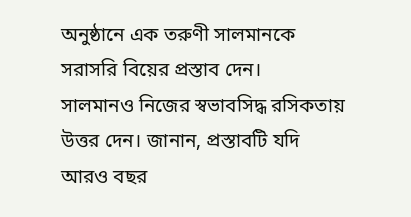অনুষ্ঠানে এক তরুণী সালমানকে সরাসরি বিয়ের প্রস্তাব দেন।
সালমানও নিজের স্বভাবসিদ্ধ রসিকতায় উত্তর দেন। জানান, প্রস্তাবটি যদি আরও বছর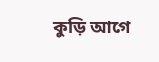কুড়ি আগে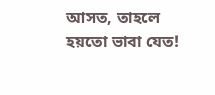আসত, তাহলে হয়তো ভাবা যেত!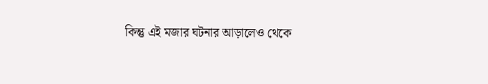কিন্তু এই মজার ঘটনার আড়ালেও থেকে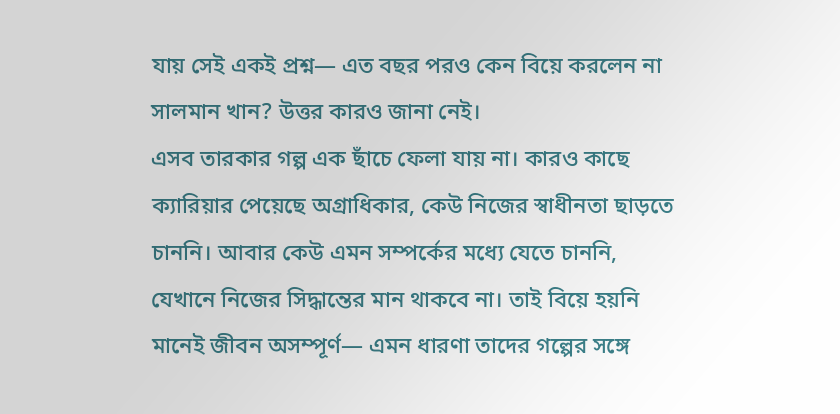যায় সেই একই প্রশ্ন— এত বছর পরও কেন বিয়ে করলেন না সালমান খান? উত্তর কারও জানা নেই।
এসব তারকার গল্প এক ছাঁচে ফেলা যায় না। কারও কাছে ক্যারিয়ার পেয়েছে অগ্রাধিকার, কেউ নিজের স্বাধীনতা ছাড়তে চাননি। আবার কেউ এমন সম্পর্কের মধ্যে যেতে চাননি, যেখানে নিজের সিদ্ধান্তের মান থাকবে না। তাই বিয়ে হয়নি মানেই জীবন অসম্পূর্ণ— এমন ধারণা তাদের গল্পের সঙ্গে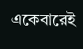একেবারেই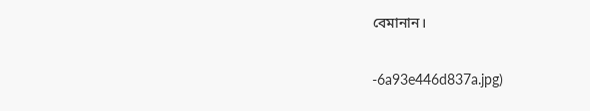বেমানান।

-6a93e446d837a.jpg)